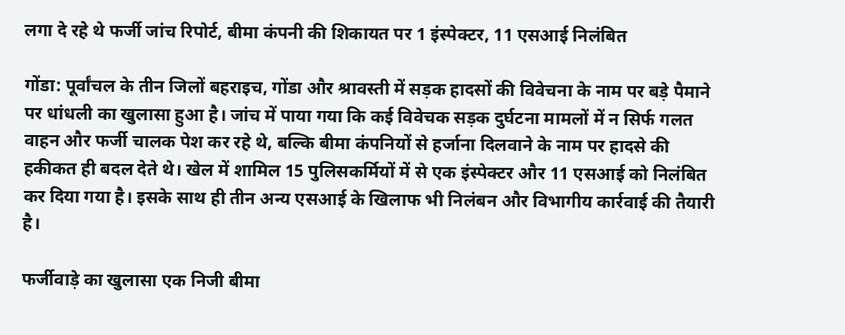लगा दे रहे थे फर्जी जांच रिपोर्ट, बीमा कंपनी की शिकायत पर 1 इंस्पेक्टर, 11 एसआई निलंबित

गोंडा: पूर्वांचल के तीन जिलों बहराइच, गोंडा और श्रावस्ती में सड़क हादसों की विवेचना के नाम पर बड़े पैमाने पर धांधली का खुलासा हुआ है। जांच में पाया गया कि कई विवेचक सड़क दुर्घटना मामलों में न सिर्फ गलत वाहन और फर्जी चालक पेश कर रहे थे, बल्कि बीमा कंपनियों से हर्जाना दिलवाने के नाम पर हादसे की हकीकत ही बदल देते थे। खेल में शामिल 15 पुलिसकर्मियों में से एक इंस्पेक्टर और 11 एसआई को निलंबित कर दिया गया है। इसके साथ ही तीन अन्य एसआई के खिलाफ भी निलंबन और विभागीय कार्रवाई की तैयारी है।

फर्जीवाड़े का खुलासा एक निजी बीमा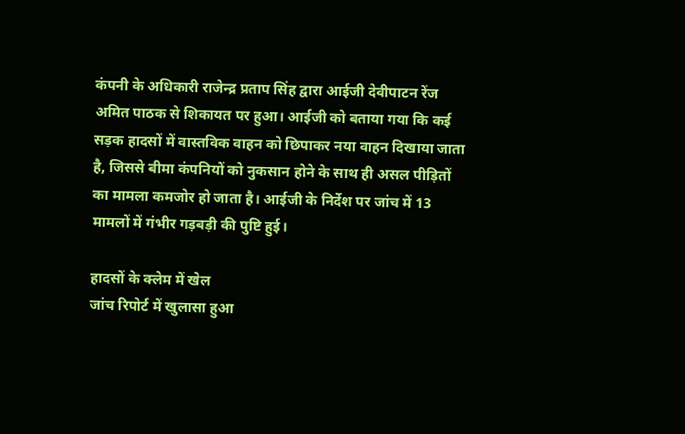कंपनी के अधिकारी राजेन्द्र प्रताप सिंह द्वारा आईजी देवीपाटन रेंज अमित पाठक से शिकायत पर हुआ। आईजी को बताया गया कि कई सड़क हादसों में वास्तविक वाहन को छिपाकर नया वाहन दिखाया जाता है, जिससे बीमा कंपनियों को नुकसान होने के साथ ही असल पीड़ितों का मामला कमजोर हो जाता है। आईजी के निर्देश पर जांच में 13 मामलों में गंभीर गड़बड़ी की पुष्टि हुई।

हादसों के क्लेम में खेल
जांच रिपोर्ट में खुलासा हुआ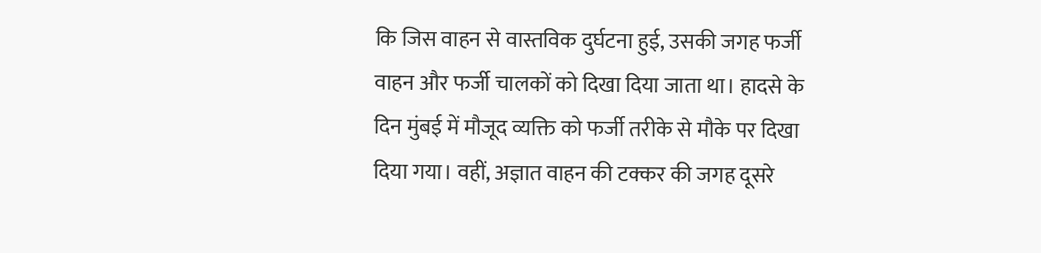कि जिस वाहन से वास्तविक दुर्घटना हुई, उसकी जगह फर्जी वाहन और फर्जी चालकों को दिखा दिया जाता था। हादसे के दिन मुंबई में मौजूद व्यक्ति को फर्जी तरीके से मौके पर दिखा दिया गया। वहीं, अज्ञात वाहन की टक्कर की जगह दूसरे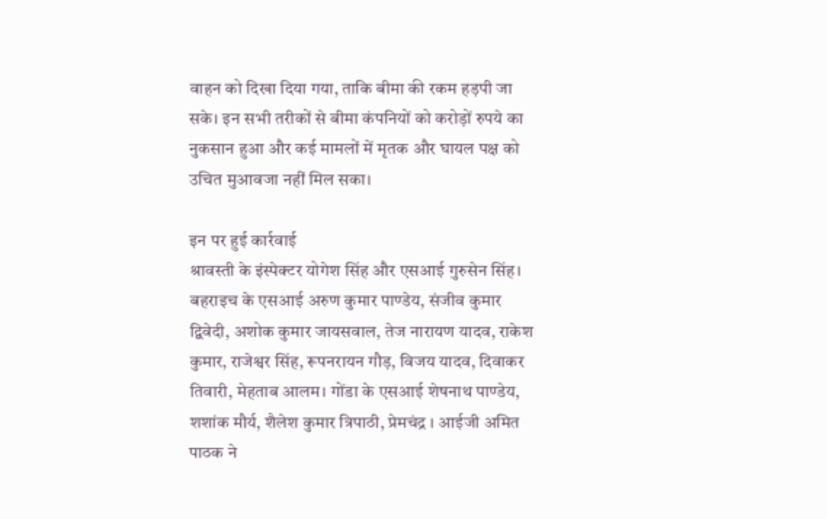वाहन को दिखा दिया गया, ताकि बीमा की रकम हड़पी जा सके। इन सभी तरीकों से बीमा कंपनियों को करोड़ों रुपये का नुकसान हुआ और कई मामलों में मृतक और घायल पक्ष को उचित मुआवजा नहीं मिल सका।

इन पर हुई कार्रवाई
श्रावस्ती के इंस्पेक्टर योगेश सिंह और एसआई गुरुसेन सिंह। बहराइच के एसआई अरुण कुमार पाण्डेय, संजीव कुमार द्विवेदी, अशोक कुमार जायसवाल, तेज नारायण यादव, राकेश कुमार, राजेश्वर सिंह, रूपनरायन गौड़, विजय यादव, दिवाकर तिवारी, मेहताब आलम। गोंडा के एसआई शेषनाथ पाण्डेय, शशांक मौर्य, शैलेश कुमार त्रिपाठी, प्रेमचंद्र । आईजी अमित पाठक ने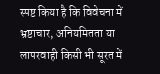स्पष्ट किया है कि विवेचना में भ्रष्टाचार, अनियमितता या लापरवाही किसी भी सूरत में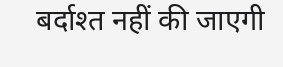बर्दाश्त नहीं की जाएगी